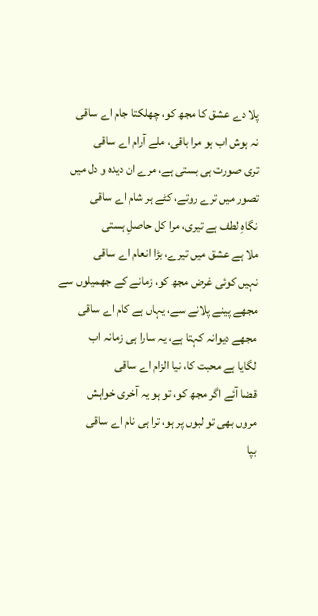پلا دے عشق کا مجھ کو، چھلکتا جام اے ساقی
نہ ہوش اب ہو مرا باقی، ملے آرام اے ساقی
تری صورت ہی بستی ہے، مرے ان دیدہ و دل میں
تصور میں ترے روتے، کٹے ہر شام اے ساقی
نگاہِ لطف ہے تیری، مرا کل حاصلِ ہستی
ملا ہے عشق میں تیرے، بڑا انعام اے ساقی
نہیں کوئی غرض مجھ کو، زمانے کے جھمیلوں سے
مجھے پینے پلانے سے، یہاں ہے کام اے ساقی
مجھے دیوانہ کہتا ہے، یہ سارا ہی زمانہ اب
لگایا ہے محبت کا، نیا الزام اے ساقی
قضا آئے اگر مجھ کو، تو ہو یہ آخری خواہش
مروں بھی تو لبوں پر ہو، ترا ہی نام اے ساقی
بپا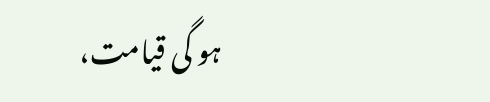ہو گی قیامت،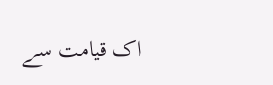اک قیامت سے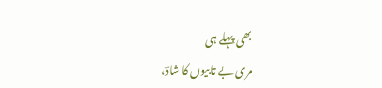بھی پہلے ہی
مری بے تابیوں کا شادؔ،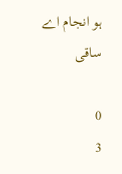ہو انجام اے ساقی

0
3